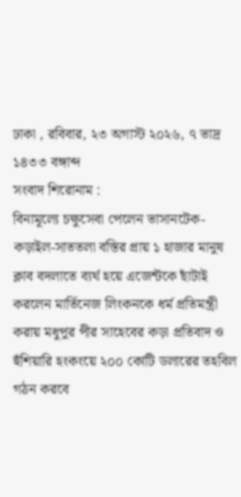ঢাকা , রবিবার, ২৩ অগাস্ট ২০২৬, ৭ ভাদ্র ১৪৩৩ বঙ্গাব্দ
সংবাদ শিরোনাম :
বিনামূল্যে চক্ষুসেবা পেলেন ভাসানটেক-কড়াইল-সাততলা বস্তির প্রায় ১ হাজার মানুষ ক্লাব বদলাতে ব্যর্থ হয়ে এজেন্টকে ছাঁটাই করলেন মার্তিনেজ লিংকনকে ধর্ম প্রতিমন্ত্রী করায় মধুপুর পীর সাহেবের কড়া প্রতিবাদ ও হুঁশিয়ারি হংকংয়ে ২০০ কোটি ডলারের তহবিল গঠন করবে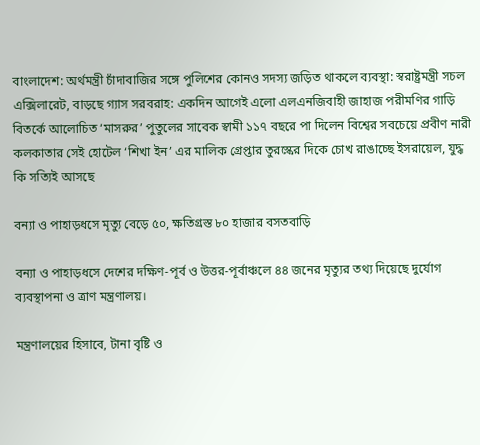বাংলাদেশ: অর্থমন্ত্রী চাঁদাবাজির সঙ্গে পুলিশের কোনও সদস্য জড়িত থাকলে ব্যবস্থা: স্বরাষ্ট্রমন্ত্রী সচল এক্সিলারেট, বাড়ছে গ্যাস সরবরাহ: একদিন আগেই এলো এলএনজিবাহী জাহাজ পরীমণির গাড়ি বিতর্কে আলোচিত ‘মাসরুর’ পুতুলের সাবেক স্বামী ১১৭ বছরে পা দিলেন বিশ্বের সবচেয়ে প্রবীণ নারী কলকাতার সেই হোটেল ‘শিখা ইন’ এর মালিক গ্রেপ্তার তুরস্কের দিকে চোখ রাঙাচ্ছে ইসরায়েল, যুদ্ধ কি সত্যিই আসছে

বন্যা ও পাহাড়ধসে মৃত্যু বেড়ে ৫০, ক্ষতিগ্রস্ত ৮০ হাজার বসতবাড়ি

বন্যা ও পাহাড়ধসে দেশের দক্ষিণ-পূর্ব ও উত্তর-পূর্বাঞ্চলে ৪৪ জনের মৃত্যুর তথ্য দিয়েছে দুর্যোগ ব্যবস্থাপনা ও ত্রাণ মন্ত্রণালয়।

মন্ত্রণালয়ের হিসাবে, টানা বৃষ্টি ও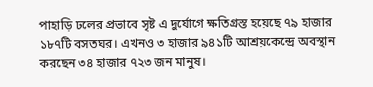পাহাড়ি ঢলের প্রভাবে সৃষ্ট এ দুর্যোগে ক্ষতিগ্রস্ত হয়েছে ৭৯ হাজার ১৮৭টি বসতঘর। এখনও ৩ হাজার ৯৪১টি আশ্রয়কেন্দ্রে অবস্থান করছেন ৩৪ হাজার ৭২৩ জন মানুষ।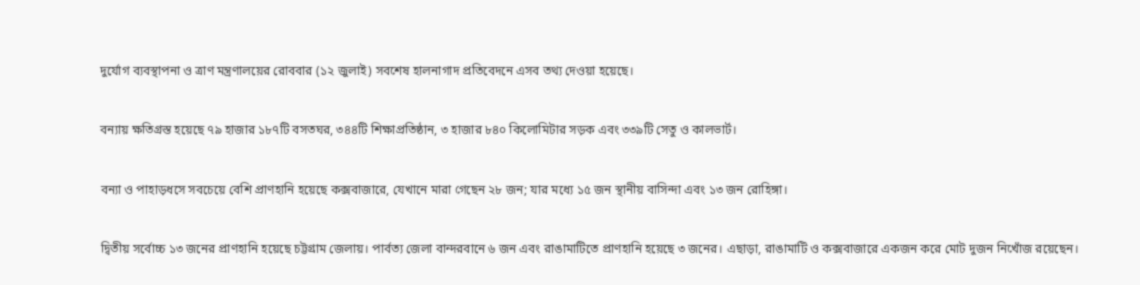দুর্যোগ ব্যবস্থাপনা ও ত্রাণ মন্ত্রণালয়ের রোববার (১২ জুলাই) সবশেষ হালনাগাদ প্রতিবেদনে এসব তথ্য দেওয়া হয়েছে।

বন্যায় ক্ষতিগ্রস্ত হয়েছে ৭৯ হাজার ১৮৭টি বসতঘর, ৩৪৪টি শিক্ষাপ্রতিষ্ঠান, ৩ হাজার ৮৪০ কিলোমিটার সড়ক এবং ৩৩৯টি সেতু ও কালভার্ট।

বন্যা ও পাহাড়ধসে সবচেয়ে বেশি প্রাণহানি হয়েছে কক্সবাজারে, যেখানে মারা গেছেন ২৮ জন; যার মধ্যে ১৫ জন স্থানীয় বাসিন্দা এবং ১৩ জন রোহিঙ্গা।

দ্বিতীয় সর্বোচ্চ ১৩ জনের প্রাণহানি হয়েছে চট্টগ্রাম জেলায়। পার্বত্য জেলা বান্দরবানে ৬ জন এবং রাঙামাটিতে প্রাণহানি হয়েছে ৩ জনের। এছাড়া, রাঙামাটি ও কক্সবাজারে একজন করে মোট দুজন নিখোঁজ রয়েছেন।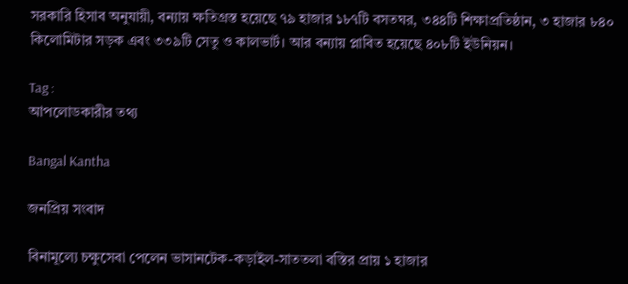সরকারি হিসাব অনুযায়ী, বন্যায় ক্ষতিগ্রস্ত হয়েছে ৭৯ হাজার ১৮৭টি বসতঘর, ৩৪৪টি শিক্ষাপ্রতিষ্ঠান, ৩ হাজার ৮৪০ কিলোমিটার সড়ক এবং ৩৩৯টি সেতু ও কালভার্ট। আর বন্যায় প্লাবিত হয়েছে ৪০৮টি ইউনিয়ন।

Tag :
আপলোডকারীর তথ্য

Bangal Kantha

জনপ্রিয় সংবাদ

বিনামূল্যে চক্ষুসেবা পেলেন ভাসানটেক-কড়াইল-সাততলা বস্তির প্রায় ১ হাজার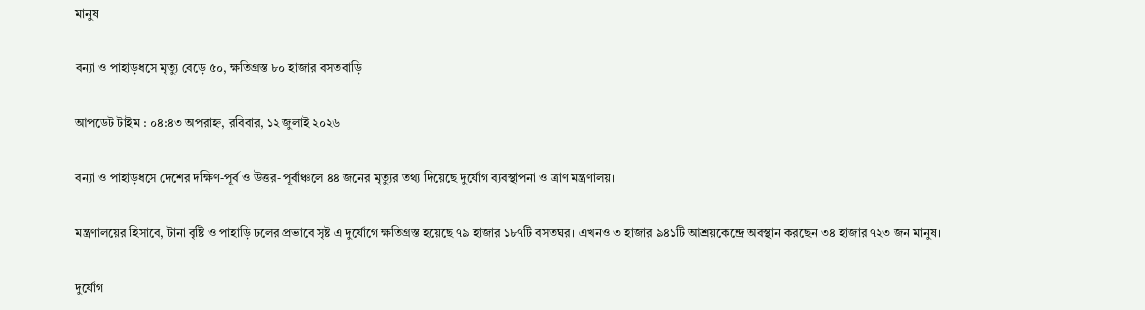মানুষ

বন্যা ও পাহাড়ধসে মৃত্যু বেড়ে ৫০, ক্ষতিগ্রস্ত ৮০ হাজার বসতবাড়ি

আপডেট টাইম : ০৪:৪৩ অপরাহ্ন, রবিবার, ১২ জুলাই ২০২৬

বন্যা ও পাহাড়ধসে দেশের দক্ষিণ-পূর্ব ও উত্তর-পূর্বাঞ্চলে ৪৪ জনের মৃত্যুর তথ্য দিয়েছে দুর্যোগ ব্যবস্থাপনা ও ত্রাণ মন্ত্রণালয়।

মন্ত্রণালয়ের হিসাবে, টানা বৃষ্টি ও পাহাড়ি ঢলের প্রভাবে সৃষ্ট এ দুর্যোগে ক্ষতিগ্রস্ত হয়েছে ৭৯ হাজার ১৮৭টি বসতঘর। এখনও ৩ হাজার ৯৪১টি আশ্রয়কেন্দ্রে অবস্থান করছেন ৩৪ হাজার ৭২৩ জন মানুষ।

দুর্যোগ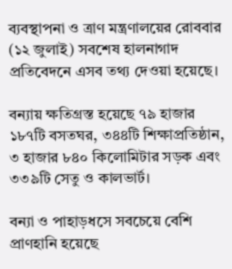ব্যবস্থাপনা ও ত্রাণ মন্ত্রণালয়ের রোববার (১২ জুলাই) সবশেষ হালনাগাদ প্রতিবেদনে এসব তথ্য দেওয়া হয়েছে।

বন্যায় ক্ষতিগ্রস্ত হয়েছে ৭৯ হাজার ১৮৭টি বসতঘর, ৩৪৪টি শিক্ষাপ্রতিষ্ঠান, ৩ হাজার ৮৪০ কিলোমিটার সড়ক এবং ৩৩৯টি সেতু ও কালভার্ট।

বন্যা ও পাহাড়ধসে সবচেয়ে বেশি প্রাণহানি হয়েছে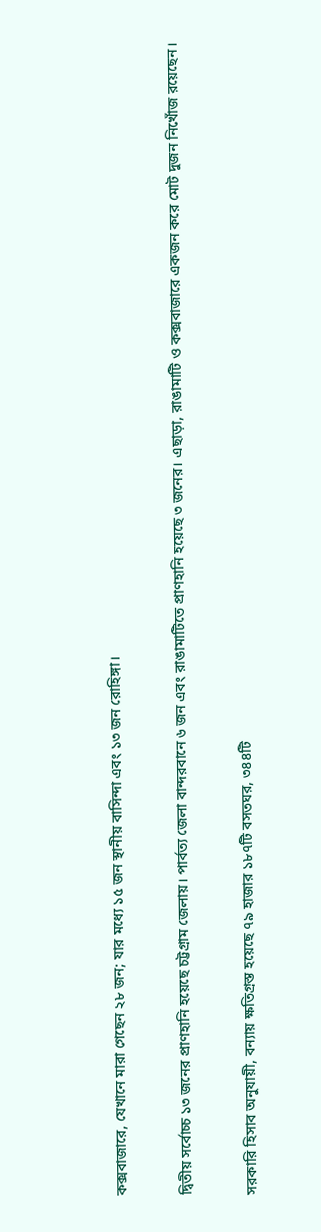কক্সবাজারে, যেখানে মারা গেছেন ২৮ জন; যার মধ্যে ১৫ জন স্থানীয় বাসিন্দা এবং ১৩ জন রোহিঙ্গা।

দ্বিতীয় সর্বোচ্চ ১৩ জনের প্রাণহানি হয়েছে চট্টগ্রাম জেলায়। পার্বত্য জেলা বান্দরবানে ৬ জন এবং রাঙামাটিতে প্রাণহানি হয়েছে ৩ জনের। এছাড়া, রাঙামাটি ও কক্সবাজারে একজন করে মোট দুজন নিখোঁজ রয়েছেন।

সরকারি হিসাব অনুযায়ী, বন্যায় ক্ষতিগ্রস্ত হয়েছে ৭৯ হাজার ১৮৭টি বসতঘর, ৩৪৪টি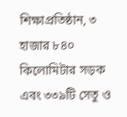শিক্ষাপ্রতিষ্ঠান, ৩ হাজার ৮৪০ কিলোমিটার সড়ক এবং ৩৩৯টি সেতু ও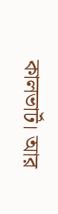কালভার্ট। আর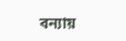বন্যায়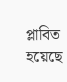প্লাবিত হয়েছে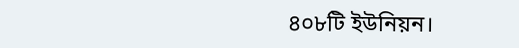৪০৮টি ইউনিয়ন।